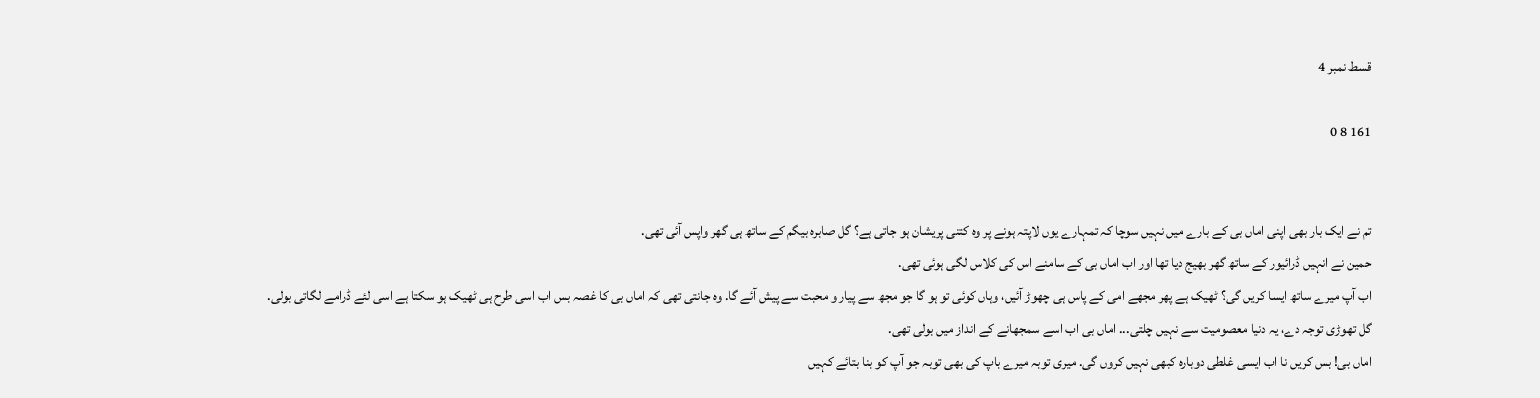قسط نمبر 4

161 8 0


تم نے ایک بار بھی اپنی اماں بی کے بارے میں نہیں سوچا کہ تمہارے یوں لاپتہ ہونے پر وہ کتنی پریشان ہو جاتی ہے؟ گل صابرہ بیگم کے ساتھ ہی گھر واپس آئی تھی.
حمین نے انہیں ڈرائیور کے ساتھ گھر بھیج دیا تھا اور اب اماں بی کے سامنے اس کی کلاس لگی ہوئی تھی.
اب آپ میرے ساتھ ایسا کریں گی؟ ٹھیک ہے پھر مجھے امی کے پاس ہی چھوڑ آئیں، وہاں کوئی تو ہو گا جو مجھ سے پیار و محبت سے پیش آئے گا. وہ جانتی تھی کہ اماں بی کا غصہ بس اب اسی طرح ہی ٹھیک ہو سکتا ہے اسی لئے ڈرامے لگاتی بولی.
گل تھوڑی توجہ دے، یہ دنیا معصومیت سے نہیں چلتی... اماں بی اب اسے سمجھانے کے انداز میں بولی تھی.
اماں بی! بس کریں نا اب ایسی غلطی دوبارہ کبھی نہیں کروں گی. میری توبہ میرے باپ کی بھی توبہ جو آپ کو بنا بتائے کہیں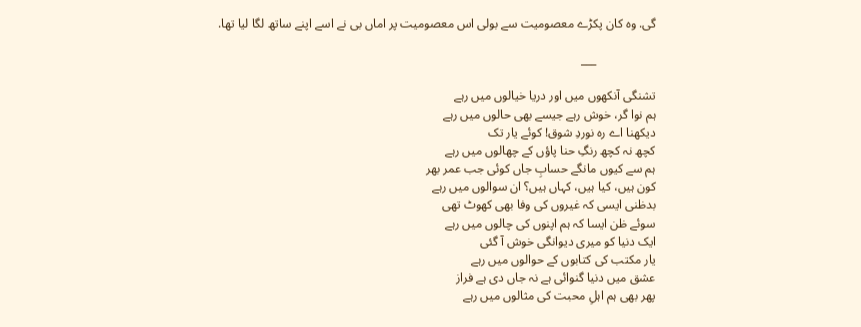گی. وہ کان پکڑے معصومیت سے بولی اس معصومیت پر اماں بی نے اسے اپنے ساتھ لگا لیا تھا.

                   ___

تشنگی آنکھوں میں اور دریا خیالوں میں رہے
ہم نوا گر، خوش رہے جیسے بھی حالوں میں رہے
دیکھنا اے رہ نوردِ شوق! کوئے یار تک
کچھ نہ کچھ رنگِ حنا پاؤں کے چھالوں میں رہے
ہم سے کیوں مانگے حسابِ جاں کوئی جب عمر بھر
کون ہیں، کیا ہیں، کہاں ہیں؟ ان سوالوں میں رہے
بدظنی ایسی کہ غیروں کی وفا بھی کھوٹ تھی
سوئے ظن ایسا کہ ہم اپنوں کی چالوں میں رہے
ایک دنیا کو میری دیوانگی خوش آ گئی
یار مکتب کی کتابوں کے حوالوں میں رہے
عشق میں دنیا گنوائی ہے نہ جاں دی ہے فراز
پھر بھی ہم اہلِ محبت کی مثالوں میں رہے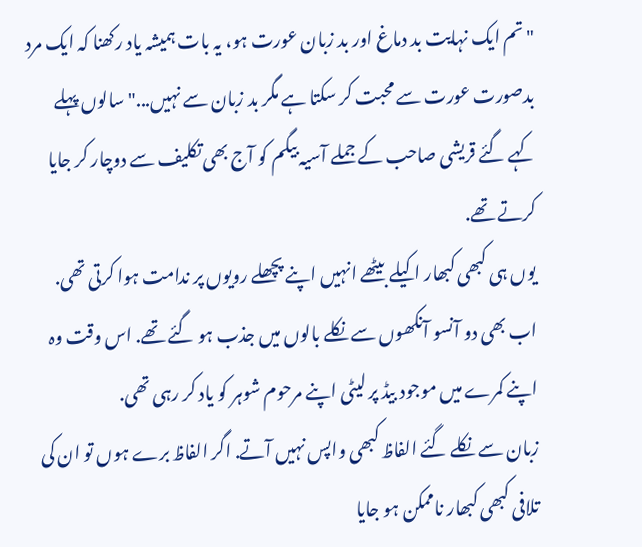"تم ایک نہایت بد دماغ اور بد زبان عورت ہو، یہ بات ہمیشہ یاد رکھنا کہ ایک مرد بدصورت عورت سے محبت کر سکتا ہے مگر بد زبان سے نہیں..." سالوں پہلے کہے گئے قریشی صاحب کے جملے آسیہ بیگم کو آج بھی تکلیف سے دوچار کر جایا کرتے تھے.
یوں ہی کبھی کبھار اکیلے بیٹھے انہیں اپنے پچھلے رویوں پر ندامت ہوا کرتی تھی. اب بھی دو آنسو آنکھوں سے نکلے بالوں میں جذب ہو گئے تھے. اس وقت وہ اپنے کمرے میں موجود بیڈ پر لیٹی اپنے مرحوم شوہر کو یاد کر رہی تھی.
زبان سے نکلے گئے الفاظ کبھی واپس نہیں آتے. اگر الفاظ برے ہوں تو ان کی تلافی کبھی کبھار ناممکن ہو جایا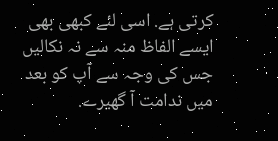کرتی ہے. اسی لئے کبھی بھی ایسے الفاظ منہ سے نہ نکالیں جس کی وجہ سے آپ کو بعد میں ندامت آ گھیرے.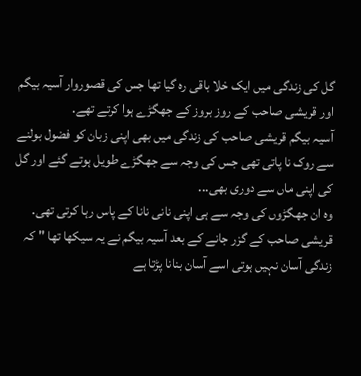گل کی زندگی میں ایک خلا باقی رہ گیا تھا جس کی قصوروار آسیہ بیگم اور قریشی صاحب کے روز بروز کے جھگڑے ہوا کرتے تھے.
آسیہ بیگم قریشی صاحب کی زندگی میں بھی اپنی زبان کو فضول بولنے سے روک نا پاتی تھی جس کی وجہ سے جھگڑے طویل ہوتے گئے اور گل کی اپنی ماں سے دوری بھی...
وہ ان جھگڑوں کی وجہ سے ہی اپنی نانی نانا کے پاس رہا کرتی تھی.
قریشی صاحب کے گزر جانے کے بعد آسیہ بیگم نے یہ سیکھا تھا " کہ زندگی آسان نہیں ہوتی اسے آسان بنانا پڑتا ہے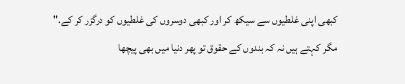کبھی اپنی غلطیوں سے سیکھ کر اور کبھی دوسروں کی غلطیوں کو درگزر کر کے."
مگر کہتے ہیں نہ کہ بندوں کے حقوق تو پھر دنیا میں بھی پیچھا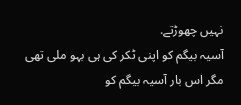نہیں چھوڑتے.
آسیہ بیگم کو اپنی ٹکر کی ہی بہو ملی تھی مگر اس بار آسیہ بیگم کو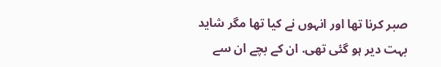صبر کرنا تھا اور انہوں نے کیا تھا مگر شاید بہت دیر ہو گئی تھی. ان کے بچے ان سے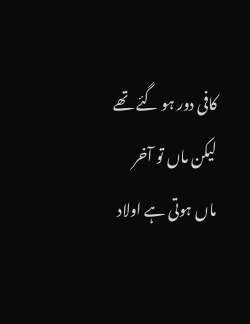کافی دور ہو گئے تھے لیکن ماں تو آخر ماں ہوتی ہے اولاد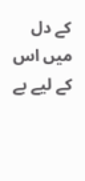کے دل میں اس کے لیے بے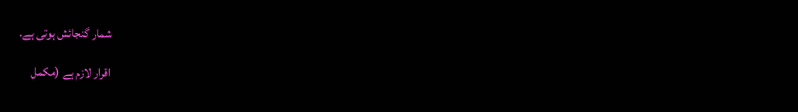شمار گنجائش ہوتی ہے.

اقرار لازم ہے (مکمل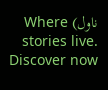ناول) Where stories live. Discover now